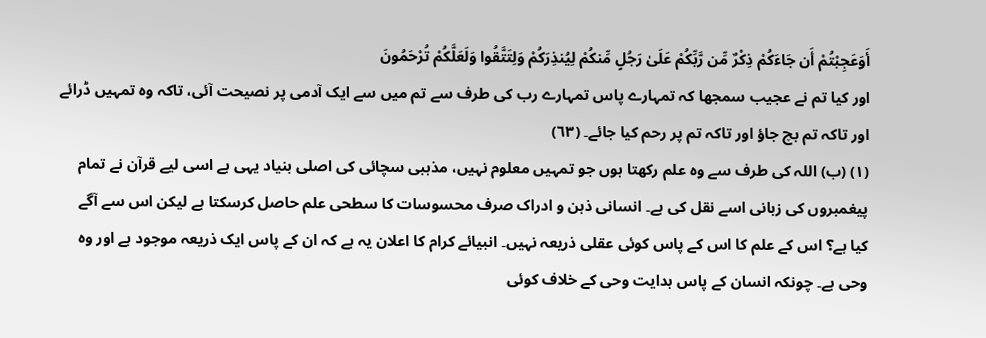أَوَعَجِبْتُمْ أَن جَاءَكُمْ ذِكْرٌ مِّن رَّبِّكُمْ عَلَىٰ رَجُلٍ مِّنكُمْ لِيُنذِرَكُمْ وَلِتَتَّقُوا وَلَعَلَّكُمْ تُرْحَمُونَ
اور کیا تم نے عجیب سمجھا کہ تمہارے پاس تمہارے رب کی طرف سے تم میں سے ایک آدمی پر نصیحت آئی، تاکہ وہ تمہیں ڈرائے اور تاکہ تم بچ جاؤ اور تاکہ تم پر رحم کیا جائے۔ (٦٣)
(١) (ب) اللہ کی طرف سے وہ علم رکھتا ہوں جو تمہیں معلوم نہیں، مذہبی سچائی کی اصلی بنیاد یہی ہے اسی لیے قرآن نے تمام پیغمبروں کی زبانی اسے نقل کی ہے۔ انسانی ذہن و ادراک صرف محسوسات کا سطحی علم حاصل کرسکتا ہے لیکن اس سے آگے کیا ہے؟ اس کے علم کا اس کے پاس کوئی عقلی ذریعہ نہیں۔ انبیائے کرام کا اعلان یہ ہے کہ ان کے پاس ایک ذریعہ موجود ہے اور وہ وحی ہے۔ چونکہ انسان کے پاس ہدایت وحی کے خلاف کوئی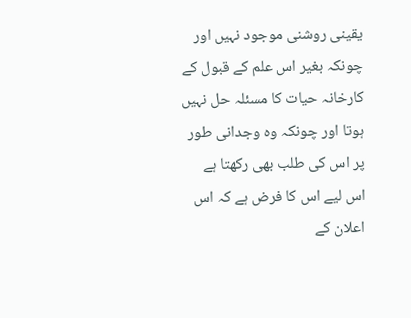یقینی روشنی موجود نہیں اور چونکہ بغیر اس علم کے قبول کے کارخانہ حیات کا مسئلہ حل نہیں ہوتا اور چونکہ وہ وجدانی طور پر اس کی طلب بھی رکھتا ہے اس لیے اس کا فرض ہے کہ اس اعلان کے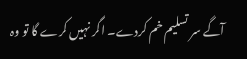آگے سر تسلیم خم کردے۔ اگر نہیں کرے گا تو وہ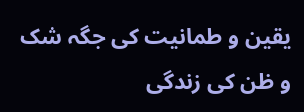یقین و طمانیت کی جگہ شک و ظن کی زندگی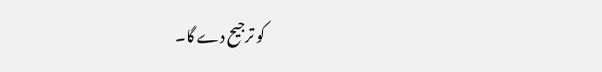کو ترجیح دے گا۔